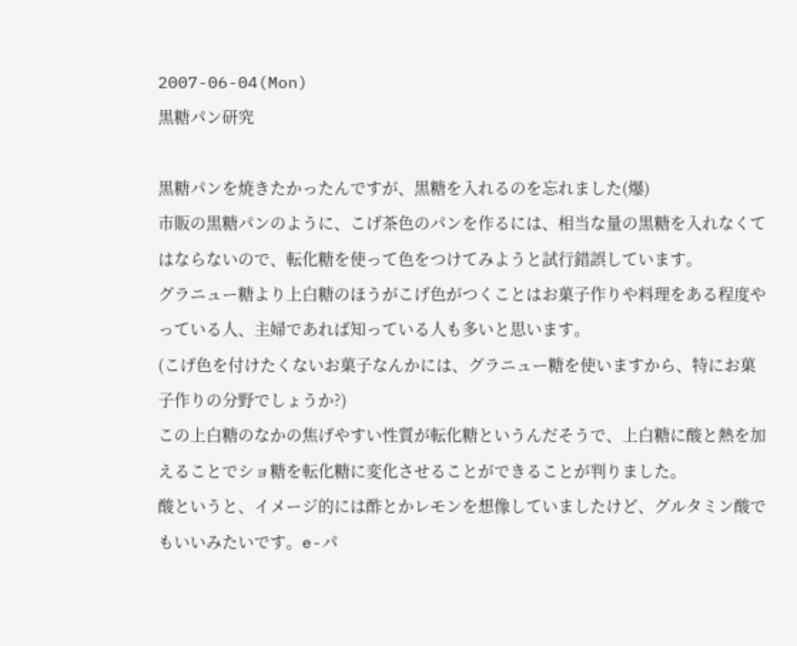2007-06-04(Mon)
黒糖パン研究

黒糖パンを焼きたかったんですが、黒糖を入れるのを忘れました(爆)
市販の黒糖パンのように、こげ茶色のパンを作るには、相当な量の黒糖を入れなくてはならないので、転化糖を使って色をつけてみようと試行錯誤しています。
グラニュー糖より上白糖のほうがこげ色がつくことはお菓子作りや料理をある程度やっている人、主婦であれば知っている人も多いと思います。
(こげ色を付けたくないお菓子なんかには、グラニュー糖を使いますから、特にお菓子作りの分野でしょうか?)
この上白糖のなかの焦げやすい性質が転化糖というんだそうで、上白糖に酸と熱を加えることでショ糖を転化糖に変化させることができることが判りました。
酸というと、イメージ的には酢とかレモンを想像していましたけど、グルタミン酸でもいいみたいです。e-パ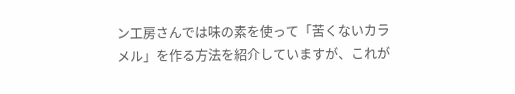ン工房さんでは味の素を使って「苦くないカラメル」を作る方法を紹介していますが、これが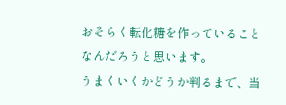おそらく転化糖を作っていることなんだろうと思います。
うまくいくかどうか判るまで、当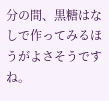分の間、黒糖はなしで作ってみるほうがよさそうですね。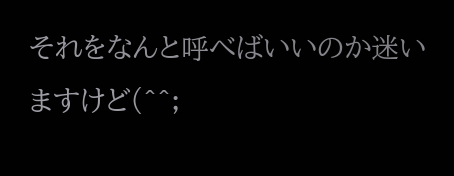それをなんと呼べばいいのか迷いますけど(^^;